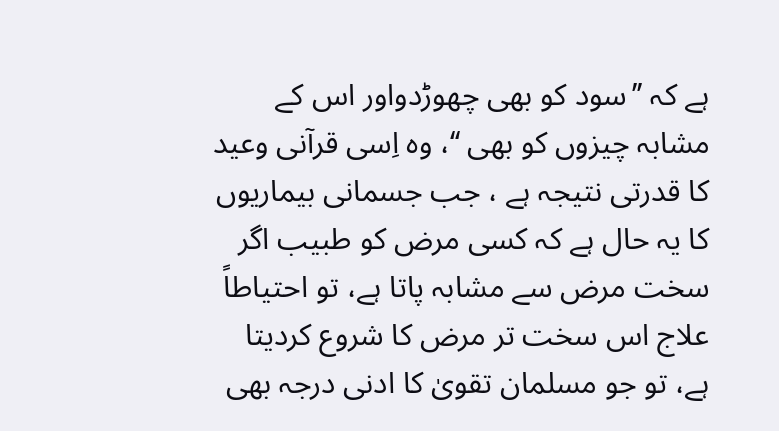ہے کہ ’’سود کو بھی چھوڑدواور اس کے مشابہ چیزوں کو بھی ‘‘، وہ اِسی قرآنی وعید کا قدرتی نتیجہ ہے ، جب جسمانی بیماریوں کا یہ حال ہے کہ کسی مرض کو طبیب اگر سخت مرض سے مشابہ پاتا ہے، تو احتیاطاً علاج اس سخت تر مرض کا شروع کردیتا ہے، تو جو مسلمان تقویٰ کا ادنی درجہ بھی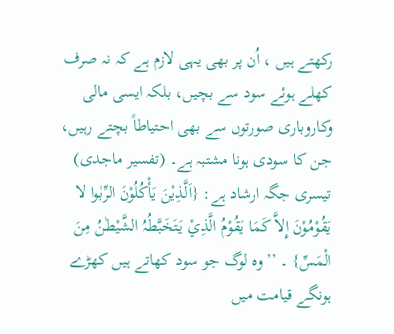رکھتے ہیں ، اُن پر بھی یہی لازم ہے کہ نہ صرف کھلے ہوئے سود سے بچیں، بلکہ ایسی مالی وکاروباری صورتوں سے بھی احتیاطاً بچتے رہیں، جن کا سودی ہونا مشتبہ ہے۔ (تفسیر ماجدی)
تیسری جگہ ارشاد ہے: {اَلَّذِیْنَ یَأْکُلُوْنَ الرِّبٰوا لا یَقُوْمُوْنَ إِلاَّ کَمَا یَقُوْمُ الَّذِيْ یَتَخَبَّطُہُ الشَّیْطٰنُ مِنَ الْمَسِّ} ۔ ’’ وہ لوگ جو سود کھاتے ہیں کھڑے ہونگے قیامت میں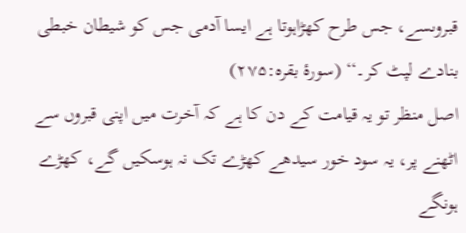قبروںسے، جس طرح کھڑاہوتا ہے ایسا آدمی جس کو شیطان خبطی بنادے لپٹ کر۔‘‘ (سورۂ بقرہ:۲۷۵)
اصل منظر تو یہ قیامت کے دن کا ہے کہ آخرت میں اپنی قبروں سے اٹھنے پر، یہ سود خور سیدھے کھڑے تک نہ ہوسکیں گے، کھڑے ہونگے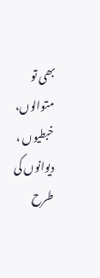بھی تو متوالوں، خبطیوں ، دیوانوں کی طرح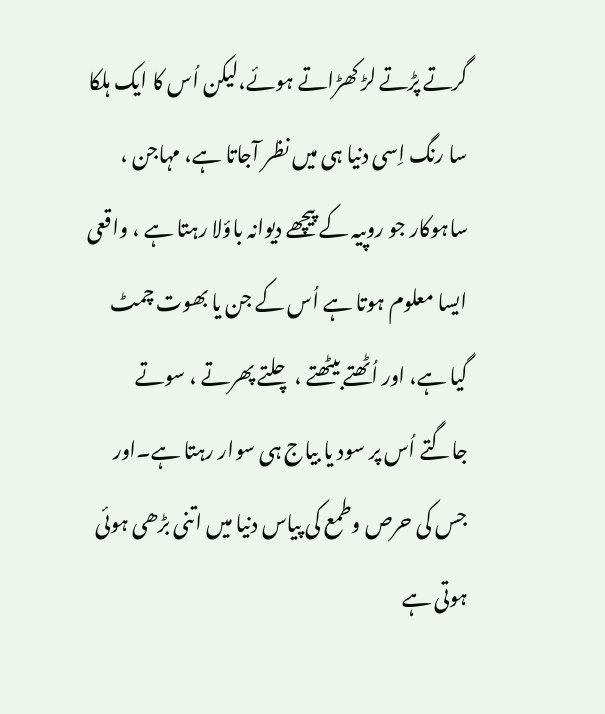گرتے پڑتے لڑ کھڑاتے ہوئے،لیکن اُس کا ایک ہلکا سا رنگ اِسی دنیا ہی میں نظر آجاتا ہے، مہاجن ، ساہوکار جو روپیہ کے پیچھے دیوانہ باؤلا رہتا ہے ، واقعی ایسا معلوم ہوتا ہے اُس کے جن یا بھوت چمٹ گیا ہے، اور اُٹھتے بیٹھتے ، چلتے پھرتے ، سوتے جاگتے اُس پر سود یا بیاج ہی سوار رہتا ہے۔اور جس کی حرص وطمع کی پیاس دنیا میں اتنی بڑھی ہوئی ہوتی ہے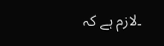۔لازم ہے کہ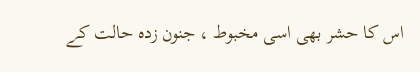اس کا حشر بھی اسی مخبوط ، جنون زدہ حالت کے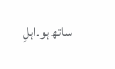ساتھ ہو۔اہلِ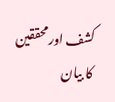کشف اور محققین کا بیان